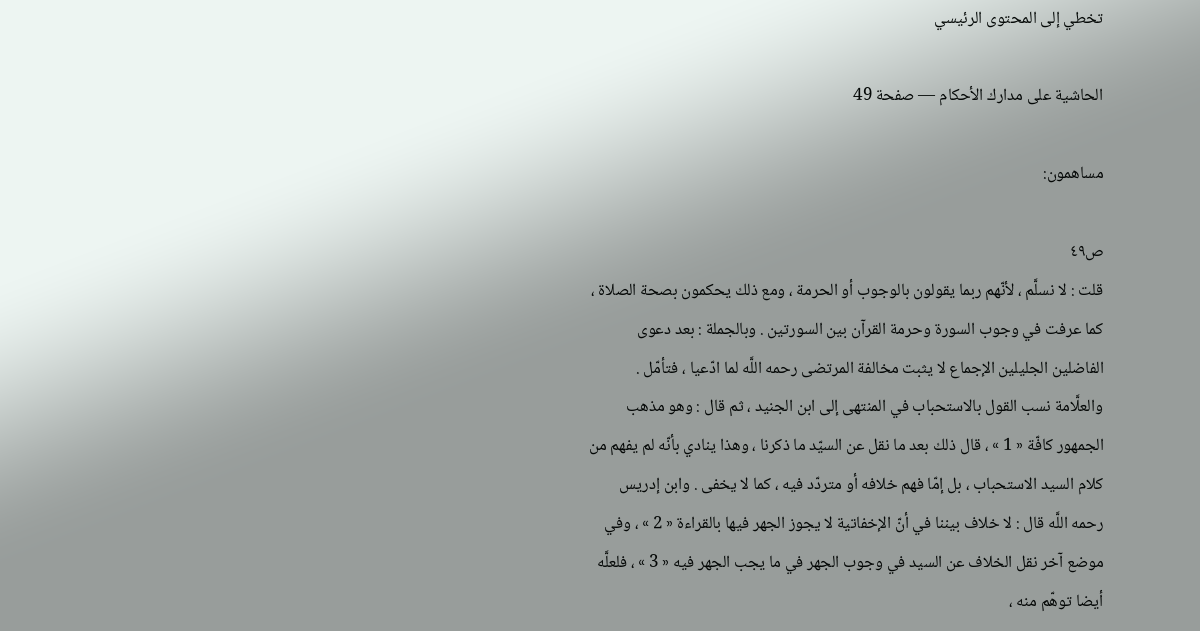تخطي إلى المحتوى الرئيسي

الحاشية على مدارك الأحكام — صفحة 49

مساهمون:

ص٤٩
قلت : لا نسلَّم ، لأنّهم ربما يقولون بالوجوب أو الحرمة ، ومع ذلك يحكمون بصحة الصلاة ، كما عرفت في وجوب السورة وحرمة القرآن بين السورتين . وبالجملة : بعد دعوى الفاضلين الجليلين الإجماع لا يثبت مخالفة المرتضى رحمه اللَّه لما ادّعيا ، فتأمّل . والعلَّامة نسب القول بالاستحباب في المنتهى إلى ابن الجنيد ، ثم قال : وهو مذهب الجمهور كافّة « 1 » ، قال ذلك بعد ما نقل عن السيّد ما ذكرنا ، وهذا ينادي بأنّه لم يفهم من كلام السيد الاستحباب ، بل إمّا فهم خلافه أو متردّد فيه ، كما لا يخفى . وابن إدريس رحمه اللَّه قال : لا خلاف بيننا في أنّ الإخفاتية لا يجوز الجهر فيها بالقراءة « 2 » ، وفي موضع آخر نقل الخلاف عن السيد في وجوب الجهر في ما يجب الجهر فيه « 3 » ، فلعلَّه أيضا توهّم منه ،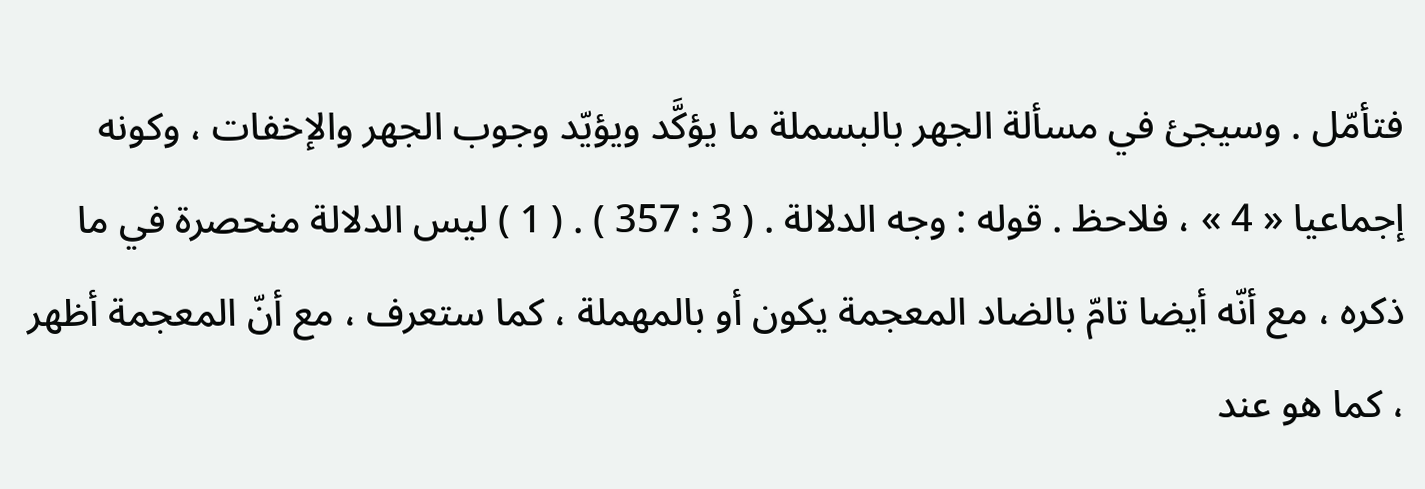فتأمّل . وسيجئ في مسألة الجهر بالبسملة ما يؤكَّد ويؤيّد وجوب الجهر والإخفات ، وكونه إجماعيا « 4 » ، فلاحظ . قوله : وجه الدلالة . ( 3 : 357 ) . ( 1 ) ليس الدلالة منحصرة في ما ذكره ، مع أنّه أيضا تامّ بالضاد المعجمة يكون أو بالمهملة ، كما ستعرف ، مع أنّ المعجمة أظهر ، كما هو عند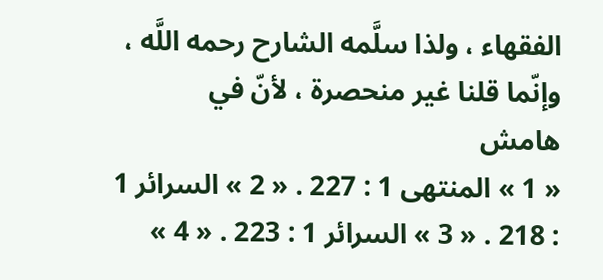الفقهاء ، ولذا سلَّمه الشارح رحمه اللَّه ، وإنّما قلنا غير منحصرة ، لأنّ في
هامش
« 1 » المنتهى 1 : 227 . « 2 » السرائر 1 : 218 . « 3 » السرائر 1 : 223 . « 4 »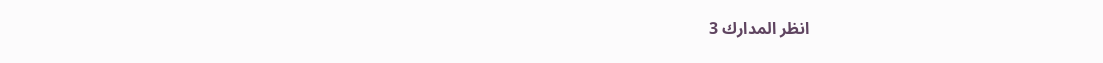انظر المدارك 3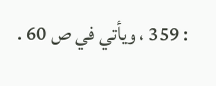: 359 ، ويأتي في ص 60 .